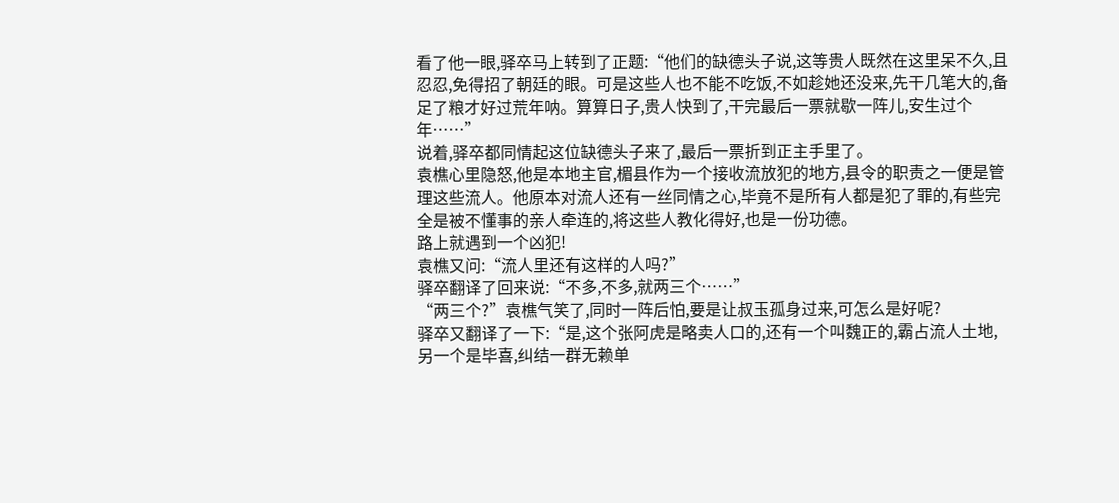看了他一眼,驿卒马上转到了正题:“他们的缺德头子说,这等贵人既然在这里呆不久,且忍忍,免得招了朝廷的眼。可是这些人也不能不吃饭,不如趁她还没来,先干几笔大的,备足了粮才好过荒年呐。算算日子,贵人快到了,干完最后一票就歇一阵儿,安生过个年……”
说着,驿卒都同情起这位缺德头子来了,最后一票折到正主手里了。
袁樵心里隐怒,他是本地主官,楣县作为一个接收流放犯的地方,县令的职责之一便是管理这些流人。他原本对流人还有一丝同情之心,毕竟不是所有人都是犯了罪的,有些完全是被不懂事的亲人牵连的,将这些人教化得好,也是一份功德。
路上就遇到一个凶犯!
袁樵又问:“流人里还有这样的人吗?”
驿卒翻译了回来说:“不多,不多,就两三个……”
“两三个?”袁樵气笑了,同时一阵后怕,要是让叔玉孤身过来,可怎么是好呢?
驿卒又翻译了一下:“是,这个张阿虎是略卖人口的,还有一个叫魏正的,霸占流人土地,另一个是毕喜,纠结一群无赖单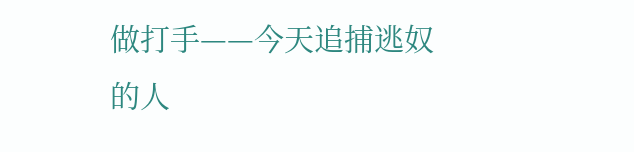做打手——今天追捕逃奴的人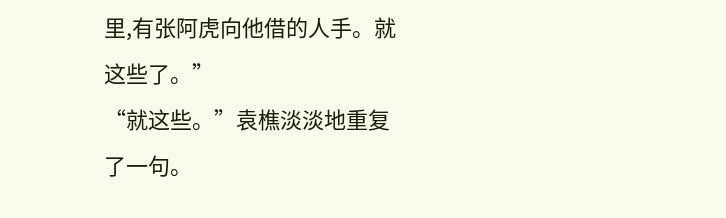里,有张阿虎向他借的人手。就这些了。”
“就这些。”袁樵淡淡地重复了一句。